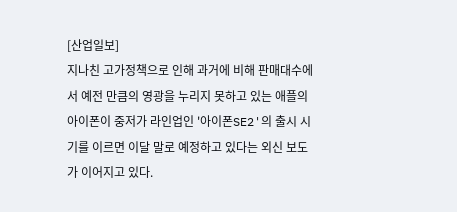[산업일보]
지나친 고가정책으로 인해 과거에 비해 판매대수에서 예전 만큼의 영광을 누리지 못하고 있는 애플의 아이폰이 중저가 라인업인 '아이폰SE2'의 출시 시기를 이르면 이달 말로 예정하고 있다는 외신 보도가 이어지고 있다.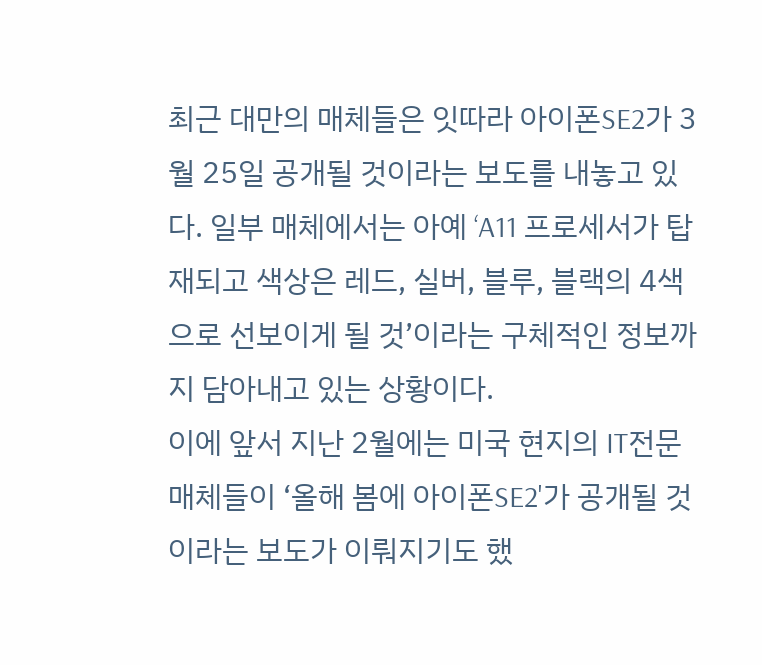최근 대만의 매체들은 잇따라 아이폰SE2가 3월 25일 공개될 것이라는 보도를 내놓고 있다. 일부 매체에서는 아예 ‘A11 프로세서가 탑재되고 색상은 레드, 실버, 블루, 블랙의 4색으로 선보이게 될 것’이라는 구체적인 정보까지 담아내고 있는 상황이다.
이에 앞서 지난 2월에는 미국 현지의 IT전문 매체들이 ‘올해 봄에 아이폰SE2'가 공개될 것이라는 보도가 이뤄지기도 했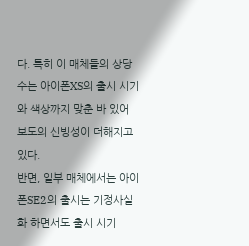다. 특히 이 매체들의 상당수는 아이폰XS의 출시 시기와 색상까지 맞춘 바 있어 보도의 신빙성이 더해지고 있다.
반면, 일부 매체에서는 아이폰SE2의 출시는 기정사실화 하면서도 출시 시기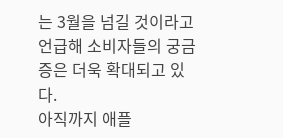는 3월을 넘길 것이라고 언급해 소비자들의 궁금증은 더욱 확대되고 있다.
아직까지 애플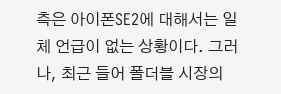측은 아이폰SE2에 대해서는 일체 언급이 없는 상황이다. 그러나, 최근 들어 폴더블 시장의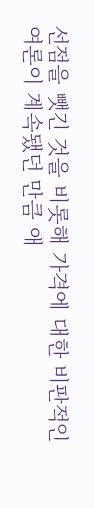선점을 뺏긴 것을 비롯해 가격에 대한 비판적인 여론이 계속됐던 만큼 애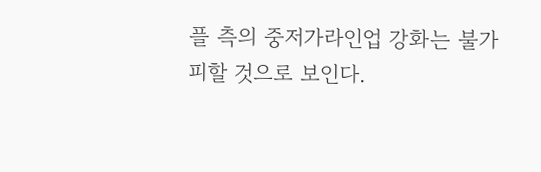플 측의 중저가라인업 강화는 불가피할 것으로 보인다.